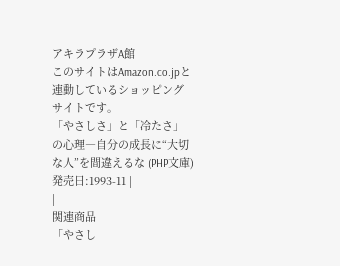アキラプラザA館
このサイトはAmazon.co.jpと連動しているショッピングサイトです。
「やさしさ」と「冷たさ」の心理―自分の成長に“大切な人”を間違えるな (PHP文庫)
発売日:1993-11 |
|
関連商品
「やさし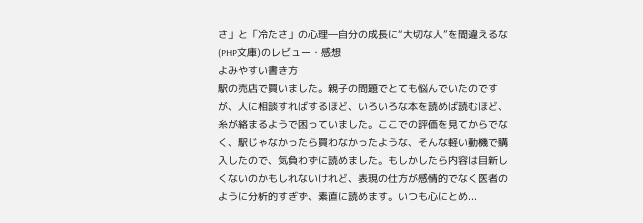さ」と「冷たさ」の心理―自分の成長に“大切な人”を間違えるな (PHP文庫)のレビュー・感想
よみやすい書き方
駅の売店で買いました。親子の問題でとても悩んでいたのですが、人に相談すればするほど、いろいろな本を読めば読むほど、糸が絡まるようで困っていました。ここでの評価を見てからでなく、駅じゃなかったら買わなかったような、そんな軽い動機で購入したので、気負わずに読めました。もしかしたら内容は目新しくないのかもしれないけれど、表現の仕方が感情的でなく医者のように分析的すぎず、素直に読めます。いつも心にとめ...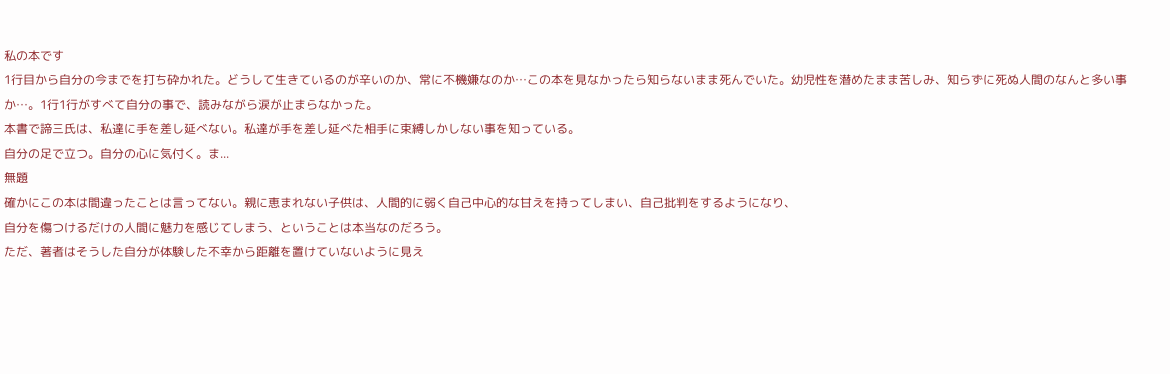私の本です
1行目から自分の今までを打ち砕かれた。どうして生きているのが辛いのか、常に不機嫌なのか…この本を見なかったら知らないまま死んでいた。幼児性を潜めたまま苦しみ、知らずに死ぬ人間のなんと多い事か…。1行1行がすべて自分の事で、読みながら涙が止まらなかった。
本書で諦三氏は、私達に手を差し延べない。私達が手を差し延べた相手に束縛しかしない事を知っている。
自分の足で立つ。自分の心に気付く。ま...
無題
確かにこの本は間違ったことは言ってない。親に恵まれない子供は、人間的に弱く自己中心的な甘えを持ってしまい、自己批判をするようになり、
自分を傷つけるだけの人間に魅力を感じてしまう、ということは本当なのだろう。
ただ、著者はそうした自分が体験した不幸から距離を置けていないように見え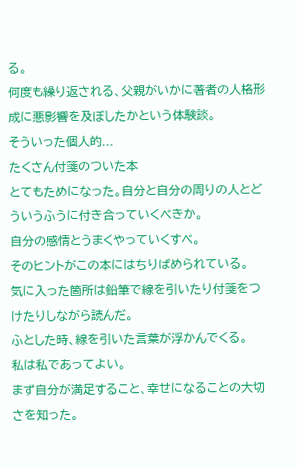る。
何度も繰り返される、父親がいかに著者の人格形成に悪影響を及ぼしたかという体験談。
そういった個人的...
たくさん付箋のついた本
とてもためになった。自分と自分の周りの人とどういうふうに付き合っていくべきか。
自分の感情とうまくやっていくすべ。
そのヒントがこの本にはちりばめられている。
気に入った箇所は鉛筆で線を引いたり付箋をつけたりしながら読んだ。
ふとした時、線を引いた言葉が浮かんでくる。
私は私であってよい。
まず自分が満足すること、幸せになることの大切さを知った。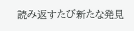読み返すたび新たな発見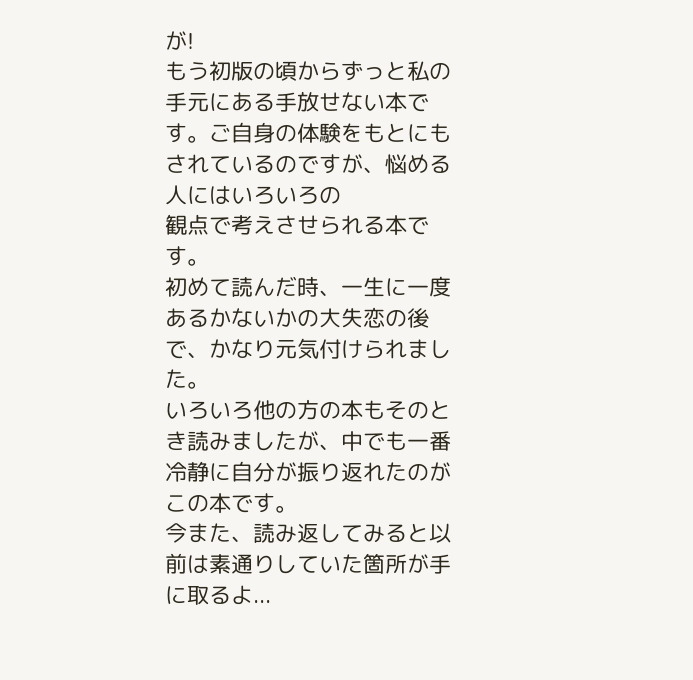が!
もう初版の頃からずっと私の手元にある手放せない本です。ご自身の体験をもとにもされているのですが、悩める人にはいろいろの
観点で考えさせられる本です。
初めて読んだ時、一生に一度あるかないかの大失恋の後で、かなり元気付けられました。
いろいろ他の方の本もそのとき読みましたが、中でも一番冷静に自分が振り返れたのがこの本です。
今また、読み返してみると以前は素通りしていた箇所が手に取るよ...